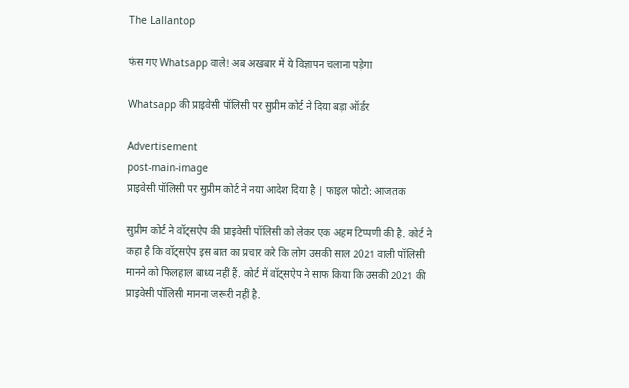The Lallantop

फंस गए Whatsapp वाले! अब अखबार में ये विज्ञापन चलाना पड़ेगा

Whatsapp की प्राइवेसी पॉलिसी पर सुप्रीम कोर्ट ने दिया बड़ा ऑर्डर

Advertisement
post-main-image
प्राइवेसी पॉलिसी पर सुप्रीम कोर्ट ने नया आदेश दिया है | फाइल फोटो: आजतक

सुप्रीम कोर्ट ने वॉट्सऐप की प्राइवेसी पॉलिसी को लेकर एक अहम टिप्पणी की है. कोर्ट ने कहा है कि वॉट्सऐप इस बात का प्रचार करे कि लोग उसकी साल 2021 वाली पॉलिसी मानने को फिलहाल बाध्य नहीं हैं. कोर्ट में वॉट्सऐप ने साफ किया कि उसकी 2021 की प्राइवेसी पॉलिसी मानना जरूरी नहीं है.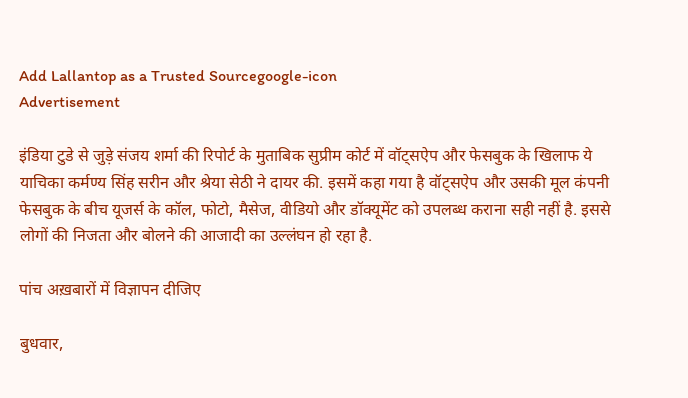Add Lallantop as a Trusted Sourcegoogle-icon
Advertisement

इंडिया टुडे से जुड़े संजय शर्मा की रिपोर्ट के मुताबिक सुप्रीम कोर्ट में वॉट्सऐप और फेसबुक के खिलाफ ये याचिका कर्मण्य सिंह सरीन और श्रेया सेठी ने दायर की. इसमें कहा गया है वॉट्सऐप और उसकी मूल कंपनी फेसबुक के बीच यूजर्स के कॉल, फोटो, मैसेज, वीडियो और डॉक्यूमेंट को उपलब्ध कराना सही नहीं है. इससे लोगों की निजता और बोलने की आजादी का उल्लंघन हो रहा है.

पांच अख़बारों में विज्ञापन दीजिए

बुधवार,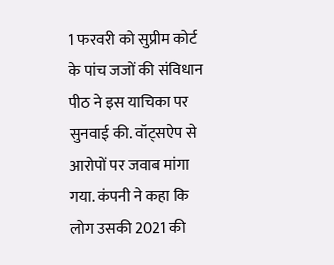1 फरवरी को सुप्रीम कोर्ट के पांच जजों की संविधान पीठ ने इस याचिका पर सुनवाई की. वॉट्सऐप से आरोपों पर जवाब मांगा गया. कंपनी ने कहा कि लोग उसकी 2021 की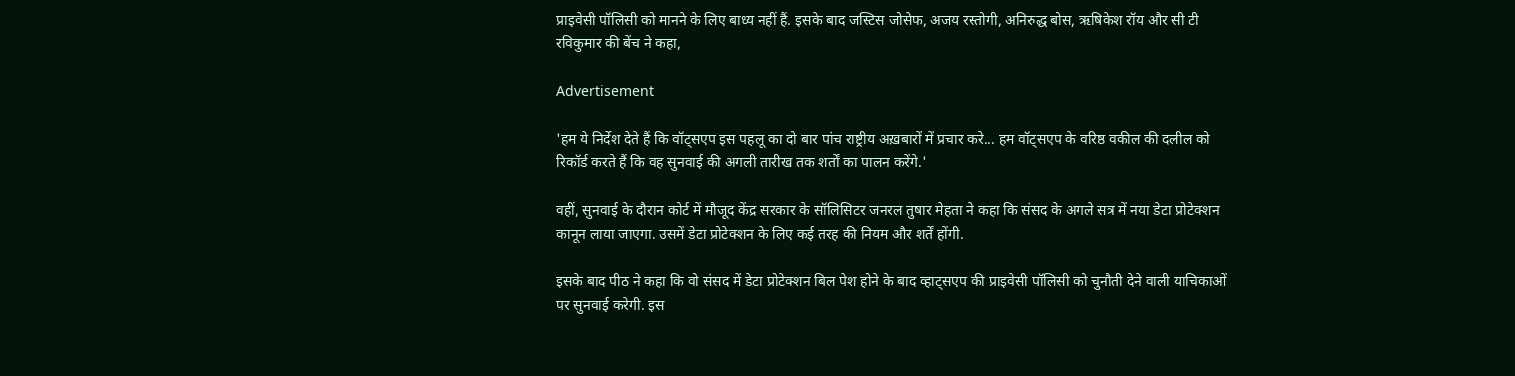प्राइवेसी पॉलिसी को मानने के लिए बाध्य नहीं हैं. इसके बाद जस्टिस जोसेफ, अजय रस्तोगी, अनिरुद्ध बोस, ऋषिकेश रॉय और सी टी रविकुमार की बेंच ने कहा,

Advertisement

'हम ये निर्देश देते हैं कि वॉट्सएप इस पहलू का दो बार पांच राष्ट्रीय अख़बारों में प्रचार करे... हम वॉट्सएप के वरिष्ठ वकील की दलील को रिकॉर्ड करते हैं कि वह सुनवाई की अगली तारीख तक शर्तों का पालन करेंगे.'

वहीं, सुनवाई के दौरान कोर्ट में मौजूद केंद्र सरकार के सॉलिसिटर जनरल तुषार मेहता ने कहा कि संसद के अगले सत्र में नया डेटा प्रोटेक्शन कानून लाया जाएगा. उसमें डेटा प्रोटेक्शन के लिए कई तरह की नियम और शर्तें होंगी.

इसके बाद पीठ ने कहा कि वो संसद में डेटा प्रोटेक्शन बिल पेश होने के बाद व्हाट्सएप की प्राइवेसी पॉलिसी को चुनौती देने वाली याचिकाओं पर सुनवाई करेगी. इस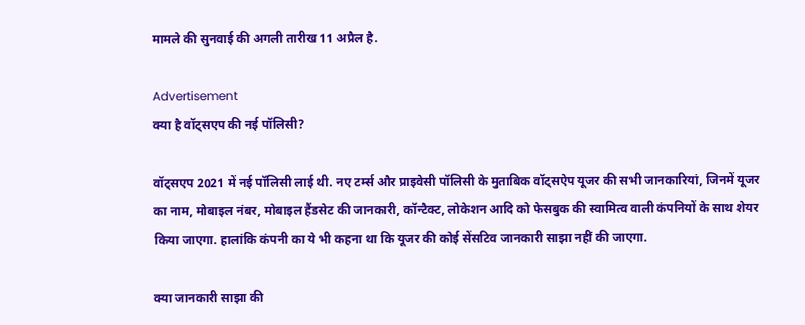मामले की सुनवाई की अगली तारीख 11 अप्रैल है.

Advertisement
क्या है वॉट्सएप की नई पॉलिसी?

वॉट्सएप 2021 में नई पॉलिसी लाई थी. नए टर्म्स और प्राइवेसी पॉलिसी के मुताबिक वॉट्सऐप यूजर की सभी जानकारियां, जिनमें यूजर का नाम, मोबाइल नंबर, मोबाइल हैंडसेट की जानकारी, कॉन्टैक्ट, लोकेशन आदि को फेसबुक की स्वामित्व वाली कंपनियों के साथ शेयर किया जाएगा. हालांकि कंपनी का ये भी कहना था कि यूजर की कोई सेंसटिव जानकारी साझा नहीं की जाएगा.

क्या जानकारी साझा की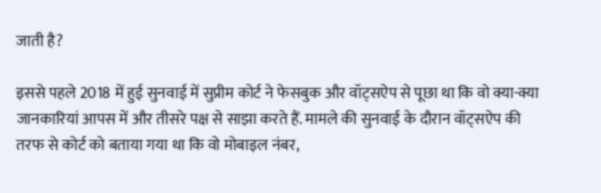जाती है?

इससे पहले 2018 में हुई सुनवाई में सुप्रीम कोर्ट ने फेसबुक और वॉट्सऐप से पूछा था कि वो क्या-क्या जानकारियां आपस में और तीसरे पक्ष से साझा करते हैं. मामले की सुनवाई के दौरान वॉट्सऐप की तरफ से कोर्ट को बताया गया था कि वो मोबाइल नंबर,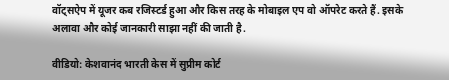वॉट्सऐप में यूजर कब रजिस्टर्ड हुआ और किस तरह के मोबाइल एप वो ऑपरेट करते हैं. इसके अलावा और कोई जानकारी साझा नहीं की जाती है.

वीडियो: केशवानंद भारती केस में सुप्रीम कोर्ट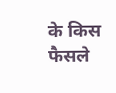के किस फैसले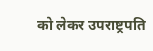को लेकर उपराष्ट्रपति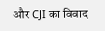और CJI का विवाद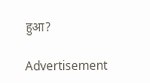हुआ?

Advertisement